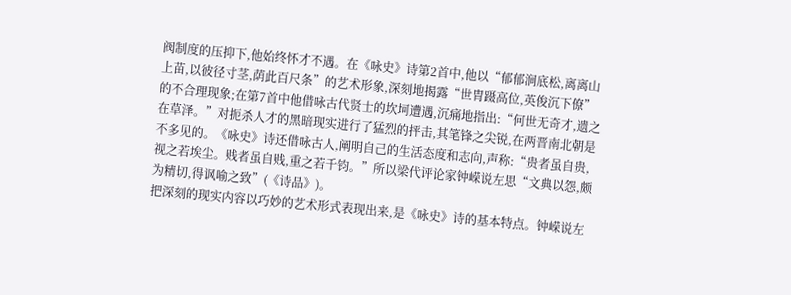阀制度的压抑下,他始终怀才不遇。在《咏史》诗第2首中,他以“郁郁涧底松,离离山上苗,以彼径寸茎,荫此百尺条”的艺术形象,深刻地揭露“世胄蹑高位,英俊沉下僚”的不合理现象;在第7首中他借咏古代贤士的坎坷遭遇,沉痛地指出:“何世无奇才,遗之在草泽。”对扼杀人才的黑暗现实进行了猛烈的抨击,其笔锋之尖锐,在两晋南北朝是不多见的。《咏史》诗还借咏古人,阐明自己的生活态度和志向,声称:“贵者虽自贵,视之若埃尘。贱者虽自贱,重之若千钧。”所以梁代评论家钟嵘说左思“文典以怨,颇为精切,得讽喻之致”(《诗品》)。
把深刻的现实内容以巧妙的艺术形式表现出来,是《咏史》诗的基本特点。钟嵘说左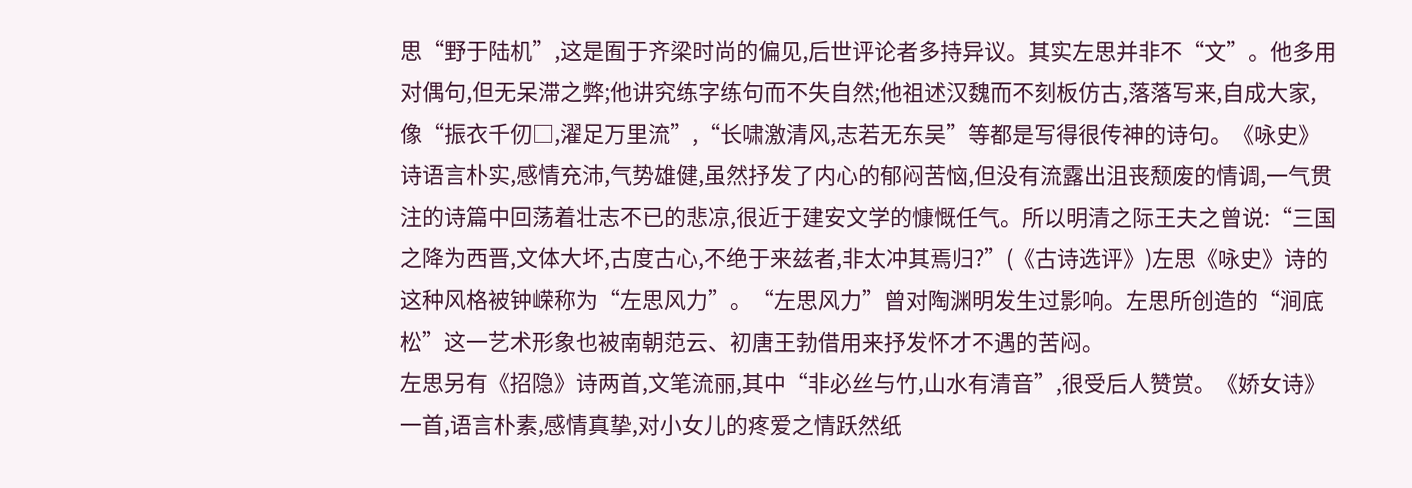思“野于陆机”,这是囿于齐梁时尚的偏见,后世评论者多持异议。其实左思并非不“文”。他多用对偶句,但无呆滞之弊;他讲究练字练句而不失自然;他祖述汉魏而不刻板仿古,落落写来,自成大家,像“振衣千仞□,濯足万里流”,“长啸激清风,志若无东吴”等都是写得很传神的诗句。《咏史》诗语言朴实,感情充沛,气势雄健,虽然抒发了内心的郁闷苦恼,但没有流露出沮丧颓废的情调,一气贯注的诗篇中回荡着壮志不已的悲凉,很近于建安文学的慷慨任气。所以明清之际王夫之曾说:“三国之降为西晋,文体大坏,古度古心,不绝于来兹者,非太冲其焉归?”(《古诗选评》)左思《咏史》诗的这种风格被钟嵘称为“左思风力”。“左思风力”曾对陶渊明发生过影响。左思所创造的“涧底松”这一艺术形象也被南朝范云、初唐王勃借用来抒发怀才不遇的苦闷。
左思另有《招隐》诗两首,文笔流丽,其中“非必丝与竹,山水有清音”,很受后人赞赏。《娇女诗》一首,语言朴素,感情真挚,对小女儿的疼爱之情跃然纸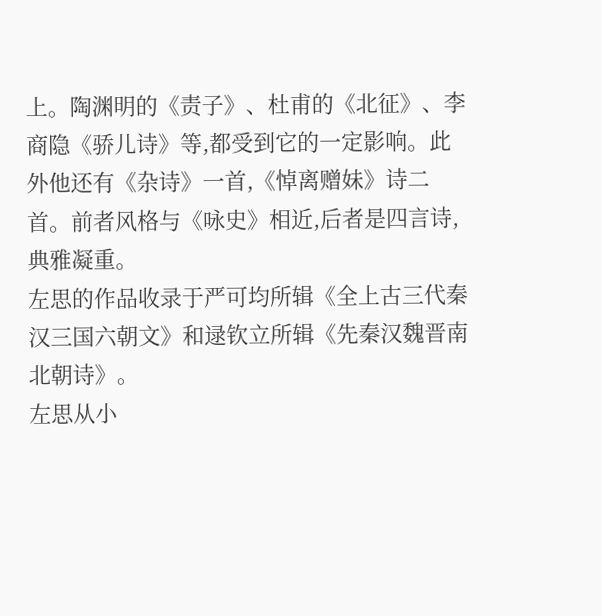上。陶渊明的《责子》、杜甫的《北征》、李商隐《骄儿诗》等,都受到它的一定影响。此外他还有《杂诗》一首,《悼离赠妹》诗二首。前者风格与《咏史》相近,后者是四言诗,典雅凝重。
左思的作品收录于严可均所辑《全上古三代秦汉三国六朝文》和逯钦立所辑《先秦汉魏晋南北朝诗》。
左思从小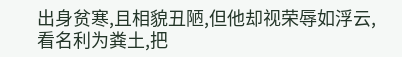出身贫寒,且相貌丑陋,但他却视荣辱如浮云,看名利为粪土,把